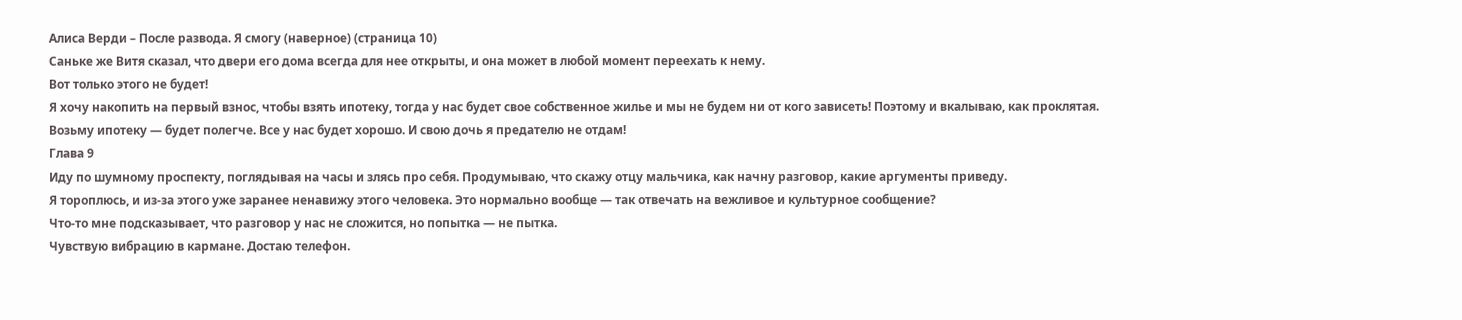Алиса Верди – После развода. Я смогу (наверное) (страница 10)
Саньке же Витя сказал, что двери его дома всегда для нее открыты, и она может в любой момент переехать к нему.
Вот только этого не будет!
Я хочу накопить на первый взнос, чтобы взять ипотеку, тогда у нас будет свое собственное жилье и мы не будем ни от кого зависеть! Поэтому и вкалываю, как проклятая.
Возьму ипотеку — будет полегче. Все у нас будет хорошо. И свою дочь я предателю не отдам!
Глава 9
Иду по шумному проспекту, поглядывая на часы и злясь про себя. Продумываю, что скажу отцу мальчика, как начну разговор, какие аргументы приведу.
Я тороплюсь, и из-за этого уже заранее ненавижу этого человека. Это нормально вообще — так отвечать на вежливое и культурное сообщение?
Что-то мне подсказывает, что разговор у нас не сложится, но попытка — не пытка.
Чувствую вибрацию в кармане. Достаю телефон.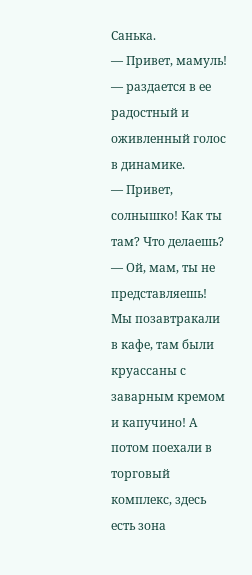Санька.
— Привет, мамуль! — раздается в ее радостный и оживленный голос в динамике.
— Привет, солнышко! Как ты там? Что делаешь?
— Ой, мам, ты не представляешь! Мы позавтракали в кафе, там были круассаны с заварным кремом и капучино! А потом поехали в торговый комплекс, здесь есть зона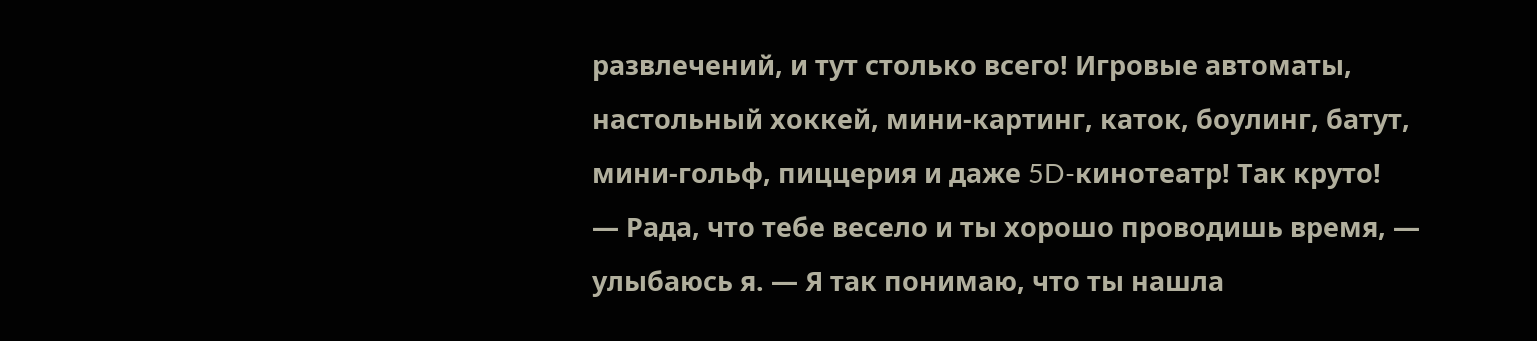развлечений, и тут столько всего! Игровые автоматы, настольный хоккей, мини-картинг, каток, боулинг, батут, мини-гольф, пиццерия и даже 5D-кинотеатр! Так круто!
— Рада, что тебе весело и ты хорошо проводишь время, — улыбаюсь я. — Я так понимаю, что ты нашла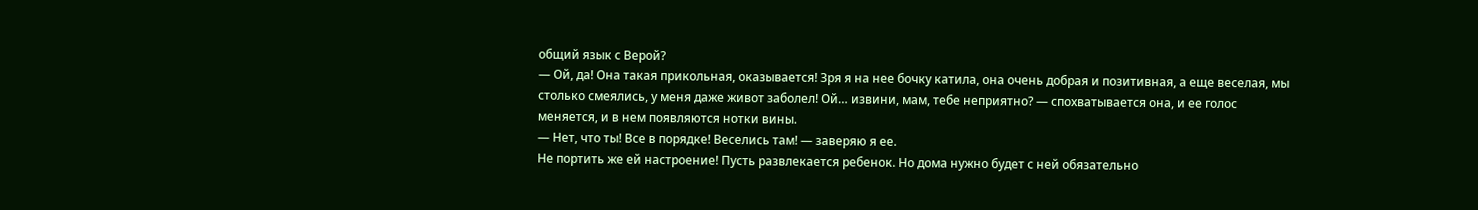общий язык с Верой?
— Ой, да! Она такая прикольная, оказывается! Зря я на нее бочку катила, она очень добрая и позитивная, а еще веселая, мы столько смеялись, у меня даже живот заболел! Ой… извини, мам, тебе неприятно? — спохватывается она, и ее голос меняется, и в нем появляются нотки вины.
— Нет, что ты! Все в порядке! Веселись там! — заверяю я ее.
Не портить же ей настроение! Пусть развлекается ребенок. Но дома нужно будет с ней обязательно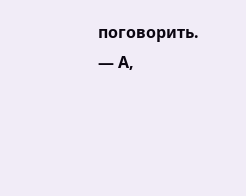поговорить.
— А,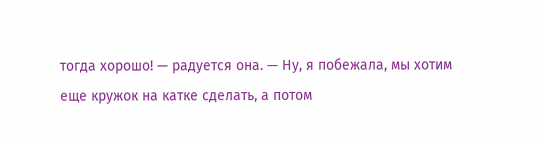тогда хорошо! — радуется она. — Ну, я побежала, мы хотим еще кружок на катке сделать, а потом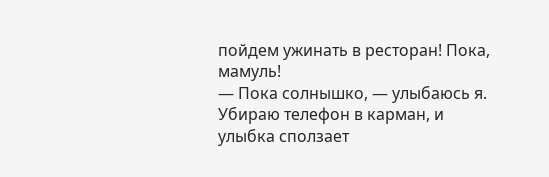пойдем ужинать в ресторан! Пока, мамуль!
— Пока солнышко, — улыбаюсь я.
Убираю телефон в карман, и улыбка сползает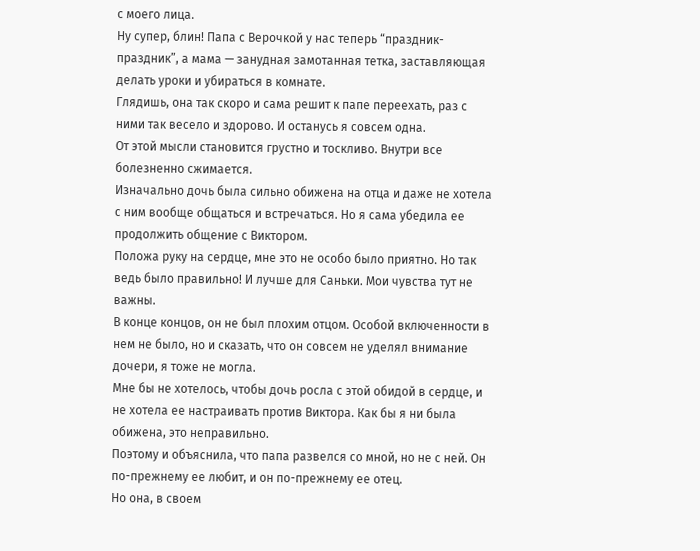с моего лица.
Ну супер, блин! Папа с Верочкой у нас теперь “праздник-праздник”, а мама — занудная замотанная тетка, заставляющая делать уроки и убираться в комнате.
Глядишь, она так скоро и сама решит к папе переехать, раз с ними так весело и здорово. И останусь я совсем одна.
От этой мысли становится грустно и тоскливо. Внутри все болезненно сжимается.
Изначально дочь была сильно обижена на отца и даже не хотела с ним вообще общаться и встречаться. Но я сама убедила ее продолжить общение с Виктором.
Положа руку на сердце, мне это не особо было приятно. Но так ведь было правильно! И лучше для Саньки. Мои чувства тут не важны.
В конце концов, он не был плохим отцом. Особой включенности в нем не было, но и сказать, что он совсем не уделял внимание дочери, я тоже не могла.
Мне бы не хотелось, чтобы дочь росла с этой обидой в сердце, и не хотела ее настраивать против Виктора. Как бы я ни была обижена, это неправильно.
Поэтому и объяснила, что папа развелся со мной, но не с ней. Он по-прежнему ее любит, и он по-прежнему ее отец.
Но она, в своем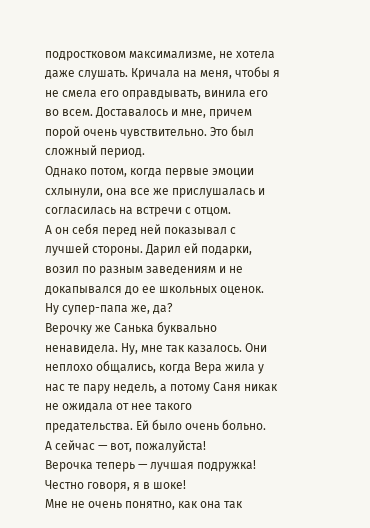подростковом максимализме, не хотела даже слушать. Кричала на меня, чтобы я не смела его оправдывать, винила его во всем. Доставалось и мне, причем порой очень чувствительно. Это был сложный период.
Однако потом, когда первые эмоции схлынули, она все же прислушалась и согласилась на встречи с отцом.
А он себя перед ней показывал с лучшей стороны. Дарил ей подарки, возил по разным заведениям и не докапывался до ее школьных оценок. Ну супер-папа же, да?
Верочку же Санька буквально ненавидела. Ну, мне так казалось. Они неплохо общались, когда Вера жила у нас те пару недель, а потому Саня никак не ожидала от нее такого предательства. Ей было очень больно.
А сейчас — вот, пожалуйста!
Верочка теперь — лучшая подружка! Честно говоря, я в шоке!
Мне не очень понятно, как она так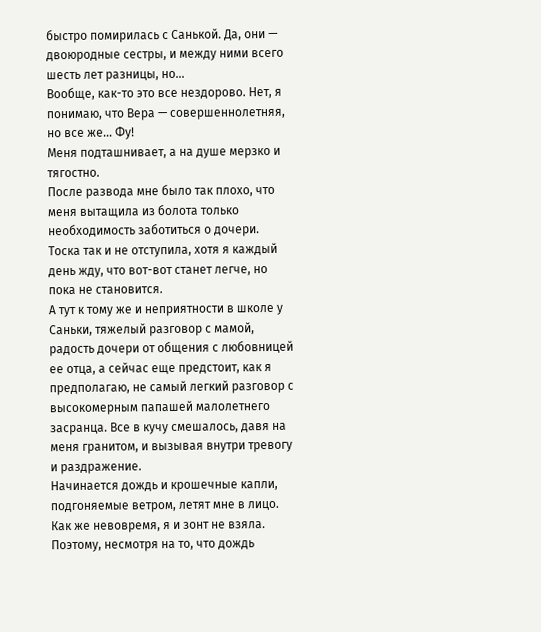быстро помирилась с Санькой. Да, они — двоюродные сестры, и между ними всего шесть лет разницы, но…
Вообще, как-то это все нездорово. Нет, я понимаю, что Вера — совершеннолетняя, но все же… Фу!
Меня подташнивает, а на душе мерзко и тягостно.
После развода мне было так плохо, что меня вытащила из болота только необходимость заботиться о дочери. Тоска так и не отступила, хотя я каждый день жду, что вот-вот станет легче, но пока не становится.
А тут к тому же и неприятности в школе у Саньки, тяжелый разговор с мамой, радость дочери от общения с любовницей ее отца, а сейчас еще предстоит, как я предполагаю, не самый легкий разговор с высокомерным папашей малолетнего засранца. Все в кучу смешалось, давя на меня гранитом, и вызывая внутри тревогу и раздражение.
Начинается дождь и крошечные капли, подгоняемые ветром, летят мне в лицо. Как же невовремя, я и зонт не взяла. Поэтому, несмотря на то, что дождь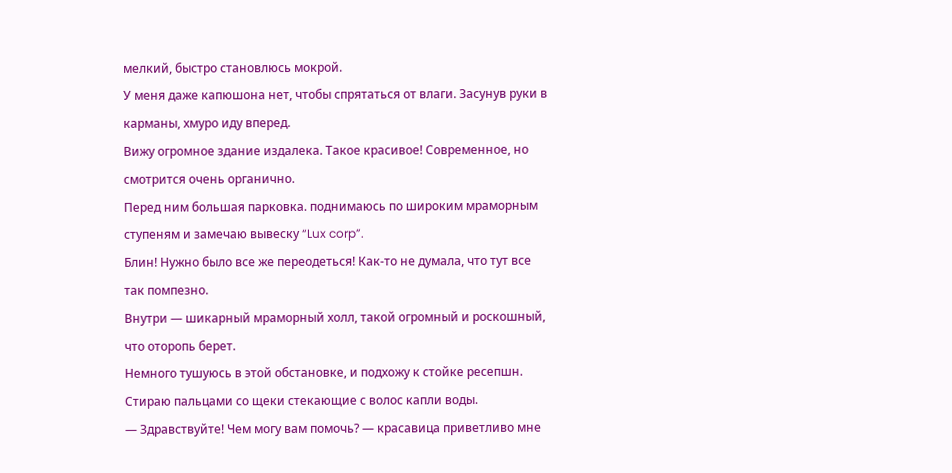мелкий, быстро становлюсь мокрой.
У меня даже капюшона нет, чтобы спрятаться от влаги. Засунув руки в карманы, хмуро иду вперед.
Вижу огромное здание издалека. Такое красивое! Современное, но смотрится очень органично.
Перед ним большая парковка. поднимаюсь по широким мраморным ступеням и замечаю вывеску “Lux corp”.
Блин! Нужно было все же переодеться! Как-то не думала, что тут все так помпезно.
Внутри — шикарный мраморный холл, такой огромный и роскошный, что оторопь берет.
Немного тушуюсь в этой обстановке, и подхожу к стойке ресепшн. Стираю пальцами со щеки стекающие с волос капли воды.
— Здравствуйте! Чем могу вам помочь? — красавица приветливо мне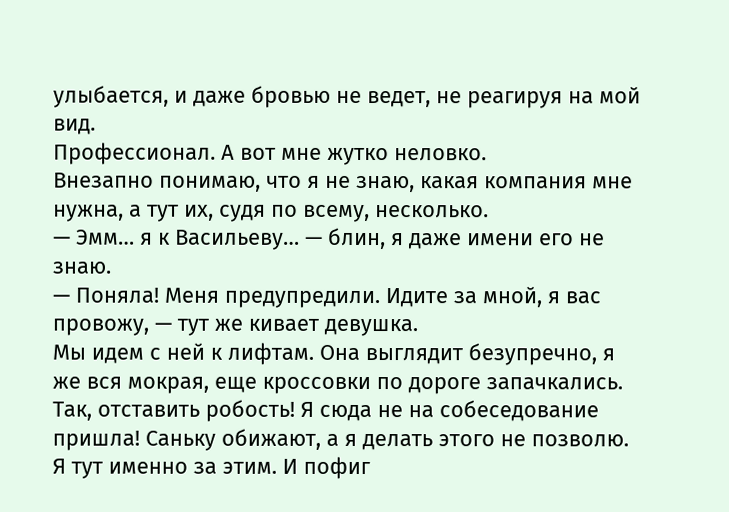улыбается, и даже бровью не ведет, не реагируя на мой вид.
Профессионал. А вот мне жутко неловко.
Внезапно понимаю, что я не знаю, какая компания мне нужна, а тут их, судя по всему, несколько.
— Эмм… я к Васильеву… — блин, я даже имени его не знаю.
— Поняла! Меня предупредили. Идите за мной, я вас провожу, — тут же кивает девушка.
Мы идем с ней к лифтам. Она выглядит безупречно, я же вся мокрая, еще кроссовки по дороге запачкались.
Так, отставить робость! Я сюда не на собеседование пришла! Саньку обижают, а я делать этого не позволю. Я тут именно за этим. И пофиг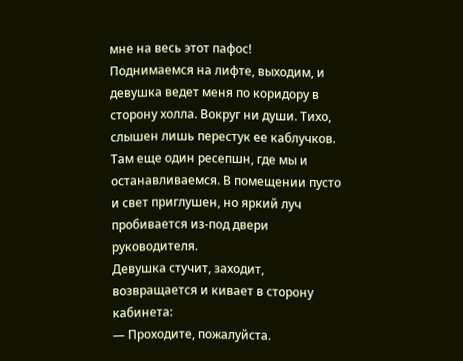мне на весь этот пафос!
Поднимаемся на лифте, выходим, и девушка ведет меня по коридору в сторону холла. Вокруг ни души. Тихо, слышен лишь перестук ее каблучков.
Там еще один ресепшн, где мы и останавливаемся. В помещении пусто и свет приглушен, но яркий луч пробивается из-под двери руководителя.
Девушка стучит, заходит, возвращается и кивает в сторону кабинета:
— Проходите, пожалуйста.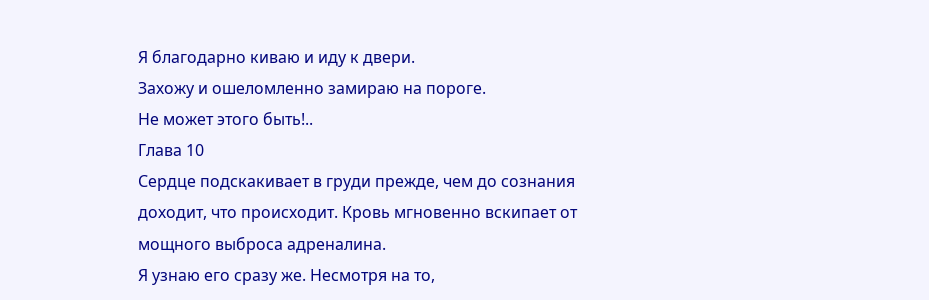Я благодарно киваю и иду к двери.
Захожу и ошеломленно замираю на пороге.
Не может этого быть!..
Глава 10
Сердце подскакивает в груди прежде, чем до сознания доходит, что происходит. Кровь мгновенно вскипает от мощного выброса адреналина.
Я узнаю его сразу же. Несмотря на то,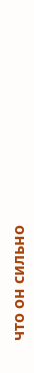что он сильно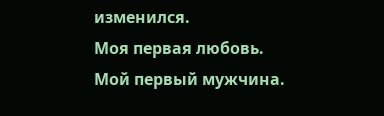изменился.
Моя первая любовь. Мой первый мужчина.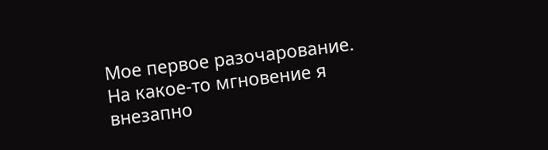Мое первое разочарование.
На какое-то мгновение я внезапно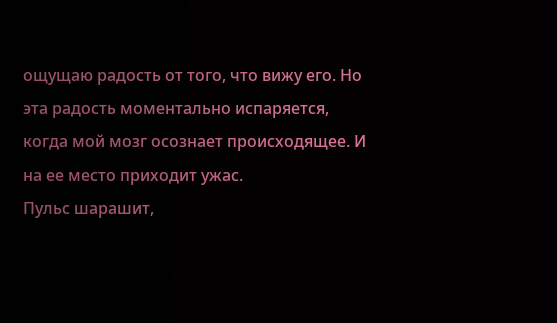ощущаю радость от того, что вижу его. Но эта радость моментально испаряется, когда мой мозг осознает происходящее. И на ее место приходит ужас.
Пульс шарашит,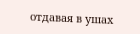отдавая в ушах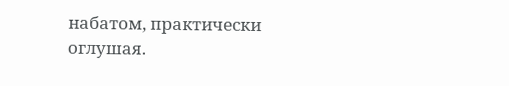набатом, практически оглушая.